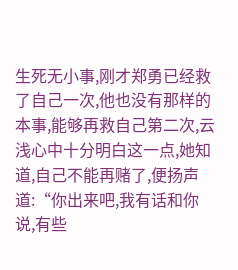生死无小事,刚才郑勇已经救了自己一次,他也没有那样的本事,能够再救自己第二次,云浅心中十分明白这一点,她知道,自己不能再赌了,便扬声道:“你出来吧,我有话和你说,有些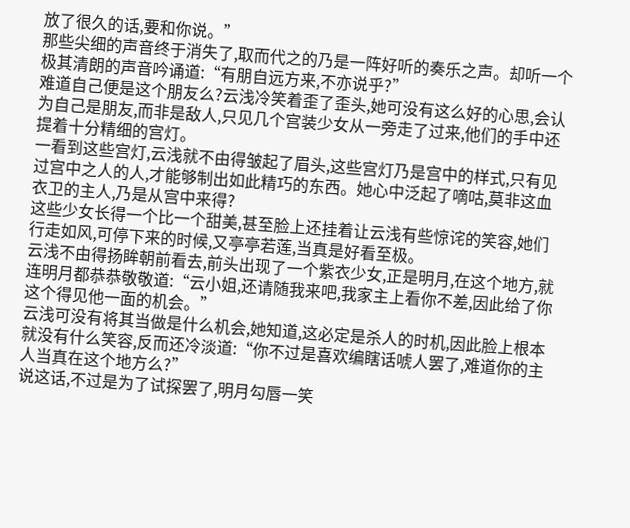放了很久的话,要和你说。”
那些尖细的声音终于消失了,取而代之的乃是一阵好听的奏乐之声。却听一个极其清朗的声音吟诵道:“有朋自远方来,不亦说乎?”
难道自己便是这个朋友么?云浅冷笑着歪了歪头,她可没有这么好的心思,会认为自己是朋友,而非是敌人,只见几个宫装少女从一旁走了过来,他们的手中还提着十分精细的宫灯。
一看到这些宫灯,云浅就不由得皱起了眉头,这些宫灯乃是宫中的样式,只有见过宫中之人的人,才能够制出如此精巧的东西。她心中泛起了嘀咕,莫非这血衣卫的主人,乃是从宫中来得?
这些少女长得一个比一个甜美,甚至脸上还挂着让云浅有些惊诧的笑容,她们行走如风,可停下来的时候,又亭亭若莲,当真是好看至极。
云浅不由得扬眸朝前看去,前头出现了一个紫衣少女,正是明月,在这个地方,就连明月都恭恭敬敬道:“云小姐,还请随我来吧,我家主上看你不差,因此给了你这个得见他一面的机会。”
云浅可没有将其当做是什么机会,她知道,这必定是杀人的时机,因此脸上根本就没有什么笑容,反而还冷淡道:“你不过是喜欢编瞎话唬人罢了,难道你的主人当真在这个地方么?”
说这话,不过是为了试探罢了,明月勾唇一笑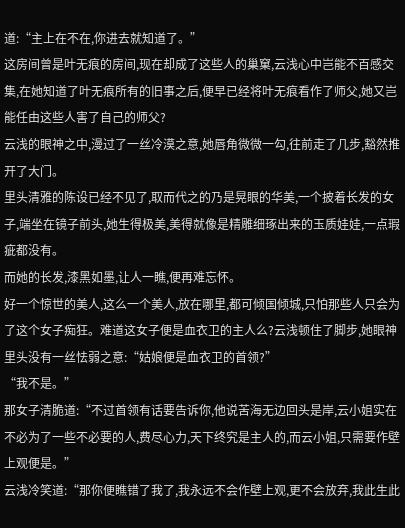道:“主上在不在,你进去就知道了。”
这房间曾是叶无痕的房间,现在却成了这些人的巢窠,云浅心中岂能不百感交集,在她知道了叶无痕所有的旧事之后,便早已经将叶无痕看作了师父,她又岂能任由这些人害了自己的师父?
云浅的眼神之中,漫过了一丝冷漠之意,她唇角微微一勾,往前走了几步,豁然推开了大门。
里头清雅的陈设已经不见了,取而代之的乃是晃眼的华美,一个披着长发的女子,端坐在镜子前头,她生得极美,美得就像是精雕细琢出来的玉质娃娃,一点瑕疵都没有。
而她的长发,漆黑如墨,让人一瞧,便再难忘怀。
好一个惊世的美人,这么一个美人,放在哪里,都可倾国倾城,只怕那些人只会为了这个女子痴狂。难道这女子便是血衣卫的主人么?云浅顿住了脚步,她眼神里头没有一丝怯弱之意:“姑娘便是血衣卫的首领?”
“我不是。”
那女子清脆道:“不过首领有话要告诉你,他说苦海无边回头是岸,云小姐实在不必为了一些不必要的人,费尽心力,天下终究是主人的,而云小姐,只需要作壁上观便是。”
云浅冷笑道:“那你便瞧错了我了,我永远不会作壁上观,更不会放弃,我此生此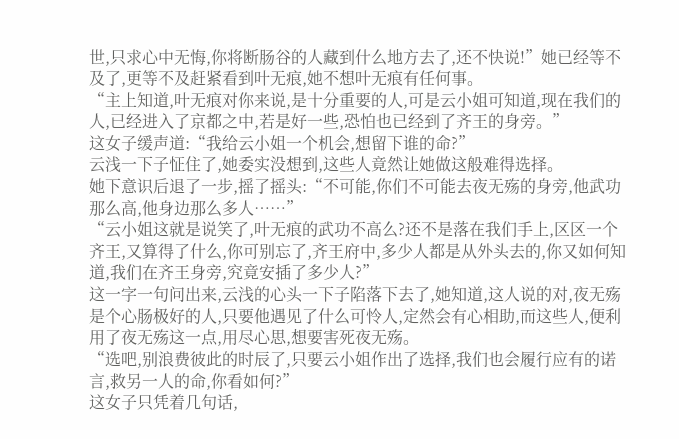世,只求心中无悔,你将断肠谷的人藏到什么地方去了,还不快说!”她已经等不及了,更等不及赶紧看到叶无痕,她不想叶无痕有任何事。
“主上知道,叶无痕对你来说,是十分重要的人,可是云小姐可知道,现在我们的人,已经进入了京都之中,若是好一些,恐怕也已经到了齐王的身旁。”
这女子缓声道:“我给云小姐一个机会,想留下谁的命?”
云浅一下子怔住了,她委实没想到,这些人竟然让她做这般难得选择。
她下意识后退了一步,摇了摇头:“不可能,你们不可能去夜无殇的身旁,他武功那么高,他身边那么多人……”
“云小姐这就是说笑了,叶无痕的武功不高么?还不是落在我们手上,区区一个齐王,又算得了什么,你可别忘了,齐王府中,多少人都是从外头去的,你又如何知道,我们在齐王身旁,究竟安插了多少人?”
这一字一句问出来,云浅的心头一下子陷落下去了,她知道,这人说的对,夜无殇是个心肠极好的人,只要他遇见了什么可怜人,定然会有心相助,而这些人,便利用了夜无殇这一点,用尽心思,想要害死夜无殇。
“选吧,别浪费彼此的时辰了,只要云小姐作出了选择,我们也会履行应有的诺言,救另一人的命,你看如何?”
这女子只凭着几句话,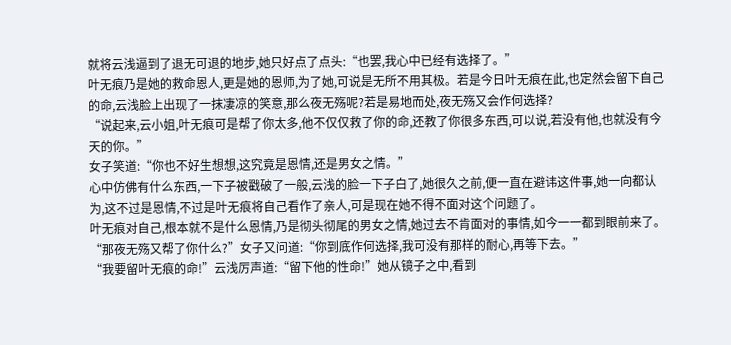就将云浅逼到了退无可退的地步,她只好点了点头:“也罢,我心中已经有选择了。”
叶无痕乃是她的救命恩人,更是她的恩师,为了她,可说是无所不用其极。若是今日叶无痕在此,也定然会留下自己的命,云浅脸上出现了一抹凄凉的笑意,那么夜无殇呢?若是易地而处,夜无殇又会作何选择?
“说起来,云小姐,叶无痕可是帮了你太多,他不仅仅救了你的命,还教了你很多东西,可以说,若没有他,也就没有今天的你。”
女子笑道:“你也不好生想想,这究竟是恩情,还是男女之情。”
心中仿佛有什么东西,一下子被戳破了一般,云浅的脸一下子白了,她很久之前,便一直在避讳这件事,她一向都认为,这不过是恩情,不过是叶无痕将自己看作了亲人,可是现在她不得不面对这个问题了。
叶无痕对自己,根本就不是什么恩情,乃是彻头彻尾的男女之情,她过去不肯面对的事情,如今一一都到眼前来了。
“那夜无殇又帮了你什么?”女子又问道:“你到底作何选择,我可没有那样的耐心,再等下去。”
“我要留叶无痕的命!”云浅厉声道:“留下他的性命!”她从镜子之中,看到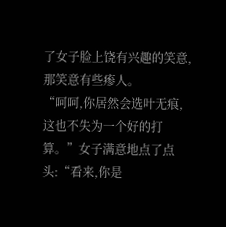了女子脸上饶有兴趣的笑意,那笑意有些瘆人。
“呵呵,你居然会选叶无痕,这也不失为一个好的打算。”女子满意地点了点头:“看来,你是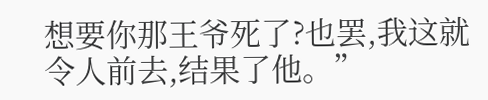想要你那王爷死了?也罢,我这就令人前去,结果了他。”